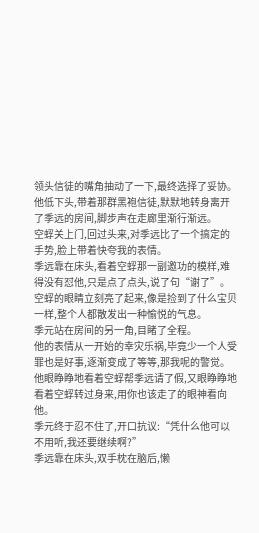领头信徒的嘴角抽动了一下,最终选择了妥协。
他低下头,带着那群黑袍信徒,默默地转身离开了季远的房间,脚步声在走廊里渐行渐远。
空蜉关上门,回过头来,对季远比了一个搞定的手势,脸上带着快夸我的表情。
季远靠在床头,看着空蜉那一副邀功的模样,难得没有怼他,只是点了点头,说了句“谢了”。
空蜉的眼睛立刻亮了起来,像是捡到了什么宝贝一样,整个人都散发出一种愉悦的气息。
季元站在房间的另一角,目睹了全程。
他的表情从一开始的幸灾乐祸,毕竟少一个人受罪也是好事,逐渐变成了等等,那我呢的警觉。
他眼睁睁地看着空蜉帮季远请了假,又眼睁睁地看着空蜉转过身来,用你也该走了的眼神看向他。
季元终于忍不住了,开口抗议:“凭什么他可以不用听,我还要继续啊?”
季远靠在床头,双手枕在脑后,懒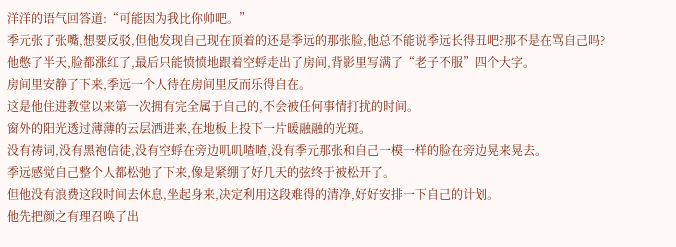洋洋的语气回答道:“可能因为我比你帅吧。”
季元张了张嘴,想要反驳,但他发现自己现在顶着的还是季远的那张脸,他总不能说季远长得丑吧?那不是在骂自己吗?
他憋了半天,脸都涨红了,最后只能愤愤地跟着空蜉走出了房间,背影里写满了“老子不服”四个大字。
房间里安静了下来,季远一个人待在房间里反而乐得自在。
这是他住进教堂以来第一次拥有完全属于自己的,不会被任何事情打扰的时间。
窗外的阳光透过薄薄的云层洒进来,在地板上投下一片暖融融的光斑。
没有祷词,没有黑袍信徒,没有空蜉在旁边叽叽喳喳,没有季元那张和自己一模一样的脸在旁边晃来晃去。
季远感觉自己整个人都松弛了下来,像是紧绷了好几天的弦终于被松开了。
但他没有浪费这段时间去休息,坐起身来,决定利用这段难得的清净,好好安排一下自己的计划。
他先把颜之有理召唤了出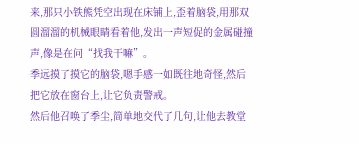来,那只小铁熊凭空出现在床铺上,歪着脑袋,用那双圆溜溜的机械眼睛看着他,发出一声短促的金属碰撞声,像是在问“找我干嘛”。
季远摸了摸它的脑袋,嗯手感一如既往地奇怪,然后把它放在窗台上,让它负责警戒。
然后他召唤了季尘,简单地交代了几句,让他去教堂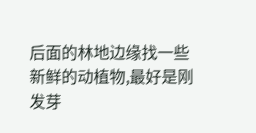后面的林地边缘找一些新鲜的动植物,最好是刚发芽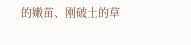的嫩苗、刚破土的草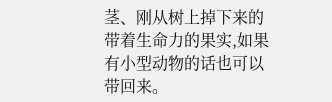茎、刚从树上掉下来的带着生命力的果实,如果有小型动物的话也可以带回来。